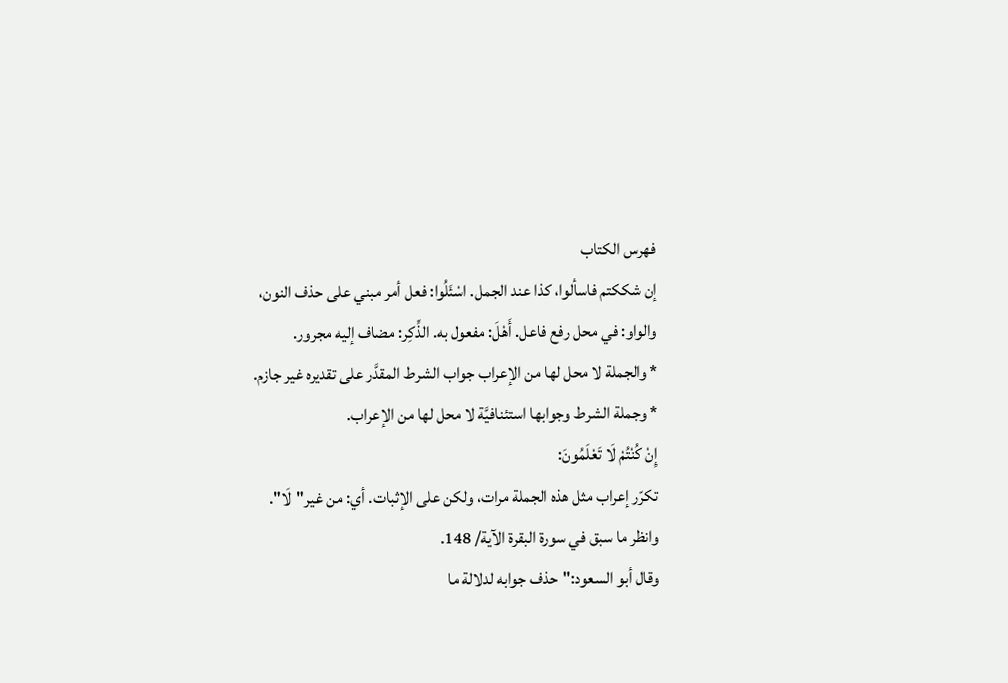فهرس الكتاب
إن شككتم فاسألوا، كذا عند الجمل. اسْئَلُوا: فعل أمر مبني على حذف النون،
والواو: في محل رفع فاعل. أَهْلَ: مفعول به. الذِّكِر: مضاف إليه مجرور.
* والجملة لا محل لها من الإعراب جواب الشرط المقدَّر على تقديره غير جازم.
* وجملة الشرط وجوابها استئنافيَّة لا محل لها من الإعراب.
إِنْ كُنْتُمْ لَا تَعْلَمُونَ:
تكرّر إعراب مثل هذه الجملة مرات، ولكن على الإثبات. أي: من غير"لَا".
وانظر ما سبق في سورة البقرة الآية/ 148.
وقال أبو السعود:"حذف جوابه لدلالة ما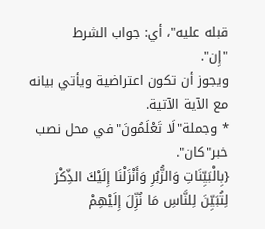قبله عليه"، أي: جواب الشرط
"إِن".
ويجوز أن تكون اعتراضية ويأتي بيانه مع الآية الآتية.
* وجملة"لَا تَعْلَمُونَ"في محل نصب خبر"كان".
{بِالْبَيِّنَاتِ وَالزُّبُرِ وَأَنْزَلْنَا إِلَيْكَ الذِّكْرَ لِتُبَيِّنَ لِلنَّاسِ مَا نُزِّلَ إِلَيْهِمْ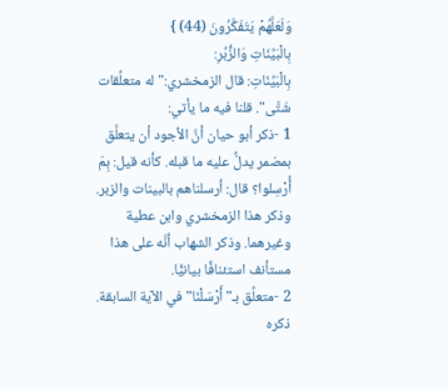وَلَعَلَّهُمْ يَتَفَكَّرُونَ (44) }
بِالْبَيِّنَاتِ وَالزُّبُرِ:
بِالْبَيِّنَاتِ: قال الزمخشري:"له متعلِّقات شَتَّى". قلنا فيه ما يأتي:
1 -ذكر أبو حيان أنَّ الأجود أن يتعلَّق بمضمر يدلُّ عليه ما قبله. كأنه قيل: بِمَ
أُرْسِلوا؟ قال: أرسلناهم بالبينات والزبر. وذكر هذا الزمخشري وابن عطية
وغيرهما. وذكر الشهاب أنَّه على هذا مستأنف استئنافًا بيانيًّا.
2 -متعلِّق بـ"أَرْسَلْنَا"في الآية السابقة. ذكره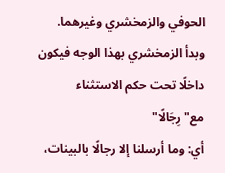الحوفي والزمخشري وغيرهما.
وبدأ الزمخشري بهذا الوجه فيكون داخلًا تحت حكم الاستثناء مع"رِجَالًا"
أي: وما أرسلنا إلا رجالًا بالبينات،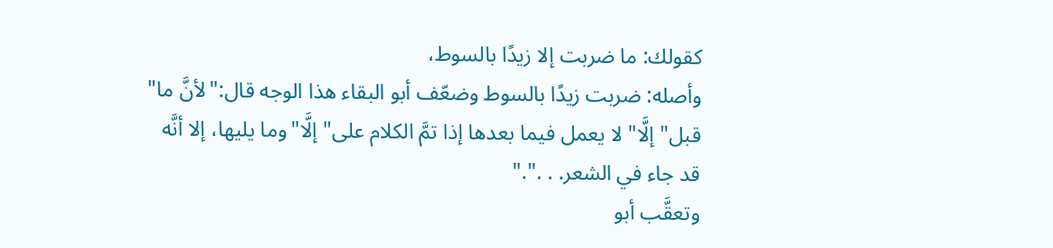كقولك: ما ضربت إلا زيدًا بالسوط،
وأصله: ضربت زيدًا بالسوط وضعّف أبو البقاء هذا الوجه قال:"لأنَّ ما"
قبل"إلَّا"لا يعمل فيما بعدها إذا تمَّ الكلام على"إلَّا"وما يليها، إلا أنَّه
قد جاء في الشعر. . ."."
وتعقَّب أبو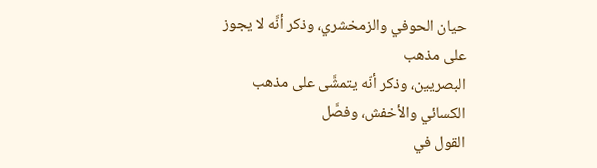حيان الحوفي والزمخشري، وذكر أنَّه لا يجوز على مذهب
البصريين، وذكر أنّه يتمشَّى على مذهب الكسائي والأخفش، وفصَّل
القول في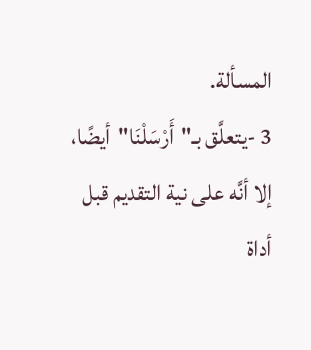المسألة.
3 -يتعلَّق بـ"أَرْسَلْنَا"أيضًا، إلا أنَّه على نية التقديم قبل أداة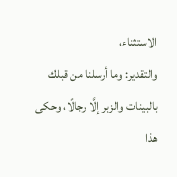الاستثناء،
والتقدير: وما أرسلنا من قبلك بالبينات والزبر إلَّا رجالًا، وحكى هذا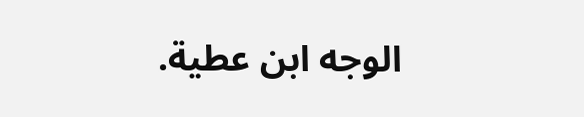الوجه ابن عطية.